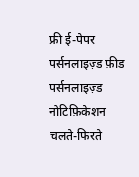फ्री ई-पेपर
पर्सनलाइज़्ड फ़ीड
पर्सनलाइज़्ड नोटिफ़िकेशन
चलते-फिरते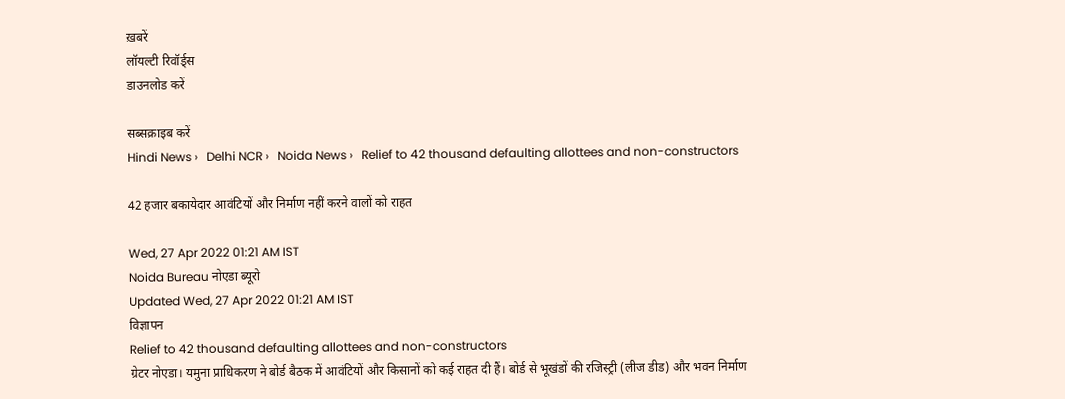ख़बरें
लॉयल्टी रिवॉर्ड्स
डाउनलोड करें

सब्सक्राइब करें
Hindi News ›   Delhi NCR ›   Noida News ›   Relief to 42 thousand defaulting allottees and non-constructors

42 हजार बकायेदार आवंटियों और निर्माण नहीं करने वालों को राहत

Wed, 27 Apr 2022 01:21 AM IST
Noida Bureau नोएडा ब्यूरो
Updated Wed, 27 Apr 2022 01:21 AM IST
विज्ञापन
Relief to 42 thousand defaulting allottees and non-constructors
ग्रेटर नोएडा। यमुना प्राधिकरण ने बोर्ड बैठक में आवंटियों और किसानों को कई राहत दी हैं। बोर्ड से भूखंडों की रजिस्ट्री (लीज डीड) और भवन निर्माण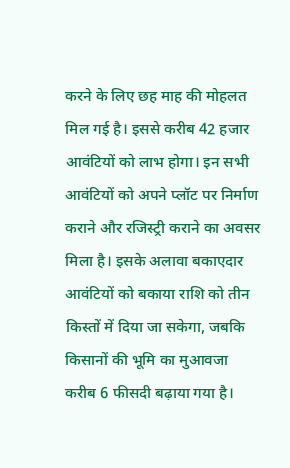करने के लिए छह माह की मोहलत मिल गई है। इससे करीब 42 हजार आवंटियों को लाभ होगा। इन सभी आवंटियों को अपने प्लॉट पर निर्माण कराने और रजिस्ट्री कराने का अवसर मिला है। इसके अलावा बकाएदार आवंटियों को बकाया राशि को तीन किस्तों में दिया जा सकेगा, जबकि किसानों की भूमि का मुआवजा करीब 6 फीसदी बढ़ाया गया है।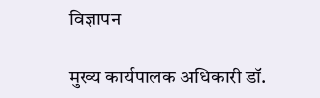विज्ञापन

मुख्य कार्यपालक अधिकारी डॉ.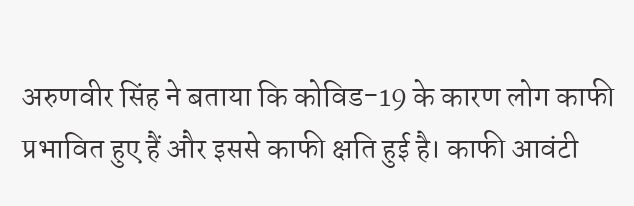अरुणवीर सिंह ने बताया कि कोविड-19 के कारण लोग काफी प्रभावित हुए हैं और इससे काफी क्षति हुई है। काफी आवंटी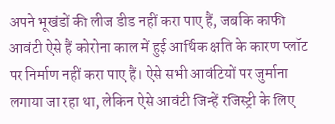अपने भूखंडों की लीज डीड नहीं करा पाए हैं, जबकि काफी आवंटी ऐसे हैं कोरोना काल में हुई आर्थिक क्षति के कारण प्लॉट पर निर्माण नहीं करा पाए हैं। ऐसे सभी आवंटियों पर जुर्माना लगाया जा रहा था, लेकिन ऐसे आवंटी जिन्हें रजिस्ट्री के लिए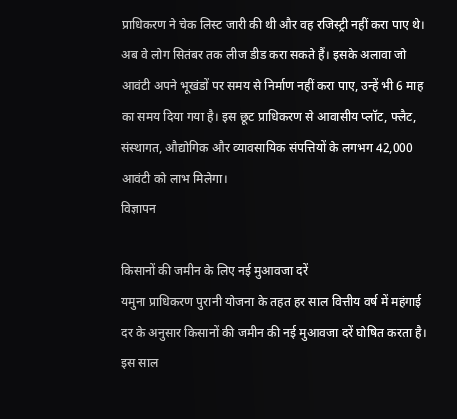प्राधिकरण ने चेक लिस्ट जारी की थी और वह रजिस्ट्री नहीं करा पाए थे। अब वे लोग सितंबर तक लीज डीड करा सकते हैं। इसके अलावा जो आवंटी अपने भूखंडों पर समय से निर्माण नहीं करा पाए, उन्हें भी 6 माह का समय दिया गया है। इस छूट प्राधिकरण से आवासीय प्लॉट, फ्लैट, संस्थागत, औद्योगिक और व्यावसायिक संपत्तियों के लगभग 42,000 आवंटी को लाभ मिलेगा।
विज्ञापन

किसानों की जमीन के लिए नई मुआवजा दरें
यमुना प्राधिकरण पुरानी योजना के तहत हर साल वित्तीय वर्ष में महंगाई दर के अनुसार किसानों की जमीन की नई मुआवजा दरें घोषित करता है। इस साल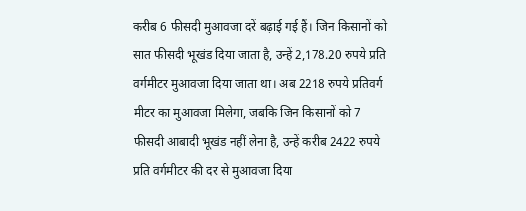करीब 6 फीसदी मुआवजा दरें बढ़ाई गई हैं। जिन किसानों को सात फीसदी भूखंड दिया जाता है, उन्हें 2,178.20 रुपये प्रति वर्गमीटर मुआवजा दिया जाता था। अब 2218 रुपये प्रतिवर्ग मीटर का मुआवजा मिलेगा, जबकि जिन किसानों को 7 फीसदी आबादी भूखंड नहीं लेना है, उन्हें करीब 2422 रुपये प्रति वर्गमीटर की दर से मुआवजा दिया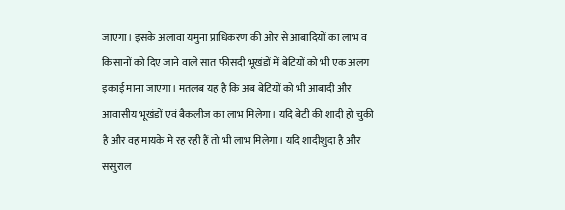जाएगा। इसके अलावा यमुना प्राधिकरण की ओर से आबादियों का लाभ व किसानों को दिए जाने वाले सात फीसदी भूखंडों में बेटियों को भी एक अलग इकाई माना जाएगा। मतलब यह है कि अब बेटियों को भी आबादी और आवासीय भूखंडों एवं बैकलीज का लाभ मिलेगा। यदि बेटी की शादी हो चुकी है और वह मायके मे रह रही हैं तो भी लाभ मिलेगा। यदि शादीशुदा है और ससुराल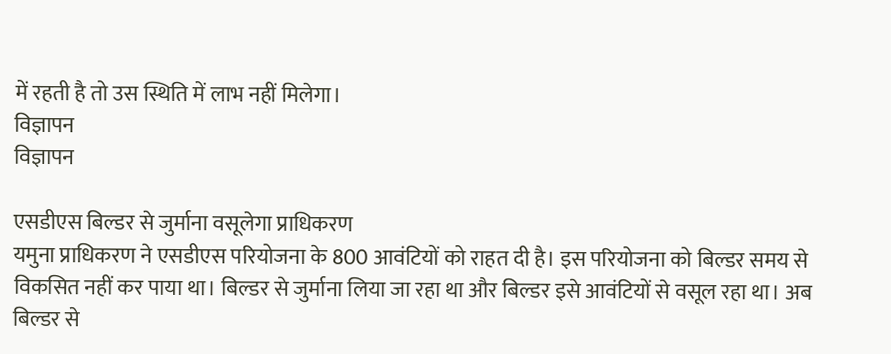में रहती है तो उस स्थिति में लाभ नहीं मिलेगा।
विज्ञापन
विज्ञापन

एसडीएस बिल्डर से जुर्माना वसूलेगा प्राधिकरण
यमुना प्राधिकरण ने एसडीएस परियोजना के 800 आवंटियों को राहत दी है। इस परियोजना को बिल्डर समय से विकसित नहीं कर पाया था। बिल्डर से जुर्माना लिया जा रहा था और बिल्डर इसे आवंटियों से वसूल रहा था। अब बिल्डर से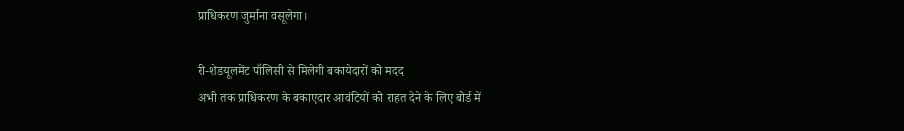प्राधिकरण जुर्माना वसूलेगा।

री-शेडयूलमेंट पॉलिसी से मिलेगी बकायेदारों को मदद
अभी तक प्राधिकरण के बकाएदार आवंटियों को राहत देने के लिए बोर्ड में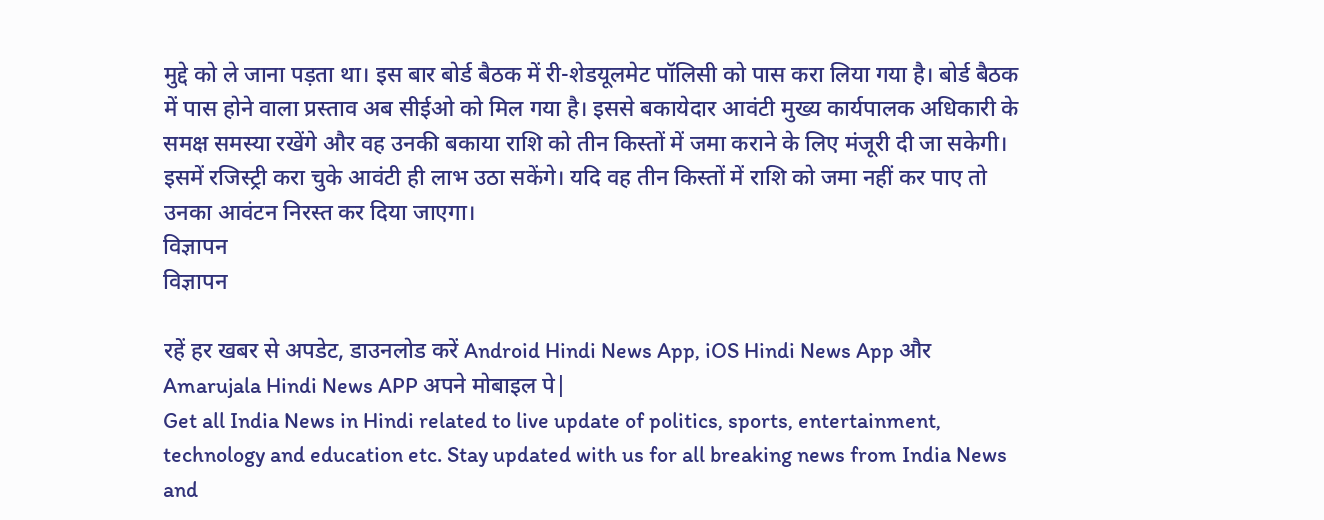मुद्दे को ले जाना पड़ता था। इस बार बोर्ड बैठक में री-शेडयूलमेट पॉलिसी को पास करा लिया गया है। बोर्ड बैठक में पास होने वाला प्रस्ताव अब सीईओ को मिल गया है। इससे बकायेदार आवंटी मुख्य कार्यपालक अधिकारी के समक्ष समस्या रखेंगे और वह उनकी बकाया राशि को तीन किस्तों में जमा कराने के लिए मंजूरी दी जा सकेगी। इसमें रजिस्ट्री करा चुके आवंटी ही लाभ उठा सकेंगे। यदि वह तीन किस्तों में राशि को जमा नहीं कर पाए तो उनका आवंटन निरस्त कर दिया जाएगा।
विज्ञापन
विज्ञापन

रहें हर खबर से अपडेट, डाउनलोड करें Android Hindi News App, iOS Hindi News App और Amarujala Hindi News APP अपने मोबाइल पे|
Get all India News in Hindi related to live update of politics, sports, entertainment, technology and education etc. Stay updated with us for all breaking news from India News and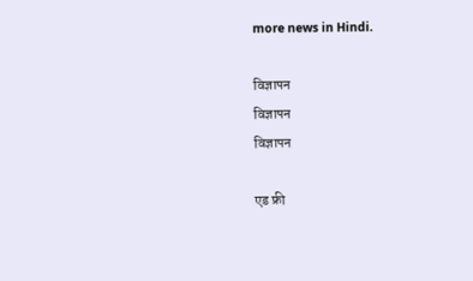more news in Hindi.

विज्ञापन
विज्ञापन
विज्ञापन

एड फ्री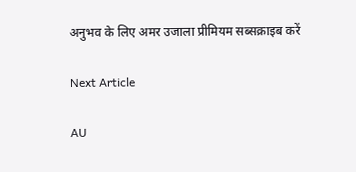अनुभव के लिए अमर उजाला प्रीमियम सब्सक्राइब करें

Next Article

AU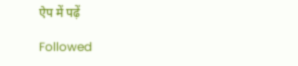ऐप में पढ़ें

Followed